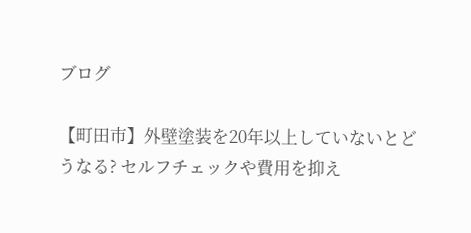ブログ

【町田市】外壁塗装を20年以上していないとどうなる? セルフチェックや費用を抑え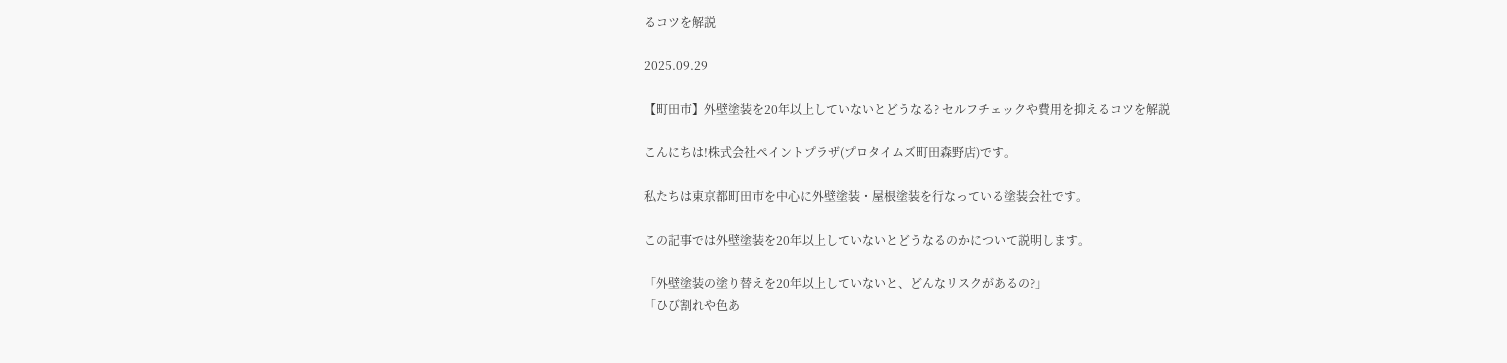るコツを解説

2025.09.29

【町田市】外壁塗装を20年以上していないとどうなる? セルフチェックや費用を抑えるコツを解説

こんにちは!株式会社ペイントプラザ(プロタイムズ町田森野店)です。

私たちは東京都町田市を中心に外壁塗装・屋根塗装を行なっている塗装会社です。

この記事では外壁塗装を20年以上していないとどうなるのかについて説明します。

「外壁塗装の塗り替えを20年以上していないと、どんなリスクがあるの?」
「ひび割れや色あ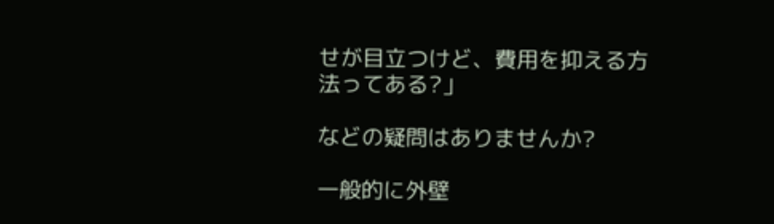せが目立つけど、費用を抑える方法ってある?」

などの疑問はありませんか?

一般的に外壁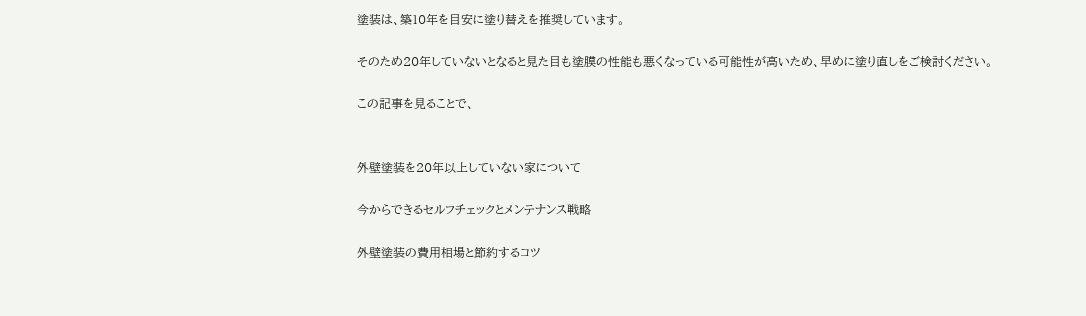塗装は、築10年を目安に塗り替えを推奨しています。

そのため20年していないとなると見た目も塗膜の性能も悪くなっている可能性が高いため、早めに塗り直しをご検討ください。

この記事を見ることで、


外壁塗装を20年以上していない家について

今からできるセルフチェックとメンテナンス戦略

外壁塗装の費用相場と節約するコツ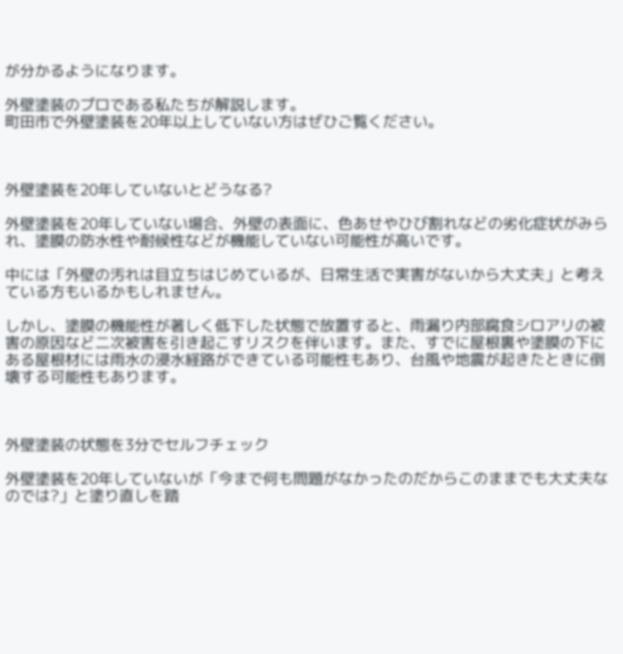が分かるようになります。

外壁塗装のプロである私たちが解説します。
町田市で外壁塗装を20年以上していない方はぜひご覧ください。



外壁塗装を20年していないとどうなる?

外壁塗装を20年していない場合、外壁の表面に、色あせやひび割れなどの劣化症状がみられ、塗膜の防水性や耐候性などが機能していない可能性が高いです。

中には「外壁の汚れは目立ちはじめているが、日常生活で実害がないから大丈夫」と考えている方もいるかもしれません。

しかし、塗膜の機能性が著しく低下した状態で放置すると、雨漏り内部腐食シロアリの被害の原因など二次被害を引き起こすリスクを伴います。また、すでに屋根裏や塗膜の下にある屋根材には雨水の浸水経路ができている可能性もあり、台風や地震が起きたときに倒壊する可能性もあります。



外壁塗装の状態を3分でセルフチェック

外壁塗装を20年していないが「今まで何も問題がなかったのだからこのままでも大丈夫なのでは?」と塗り直しを踏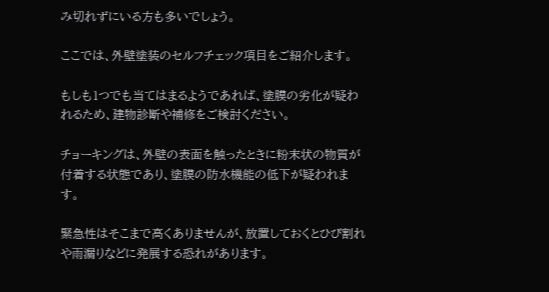み切れずにいる方も多いでしょう。

ここでは、外壁塗装のセルフチェック項目をご紹介します。

もしも1つでも当てはまるようであれば、塗膜の劣化が疑われるため、建物診断や補修をご検討ください。

チョーキングは、外壁の表面を触ったときに粉末状の物質が付着する状態であり、塗膜の防水機能の低下が疑われます。

緊急性はそこまで高くありませんが、放置しておくとひび割れや雨漏りなどに発展する恐れがあります。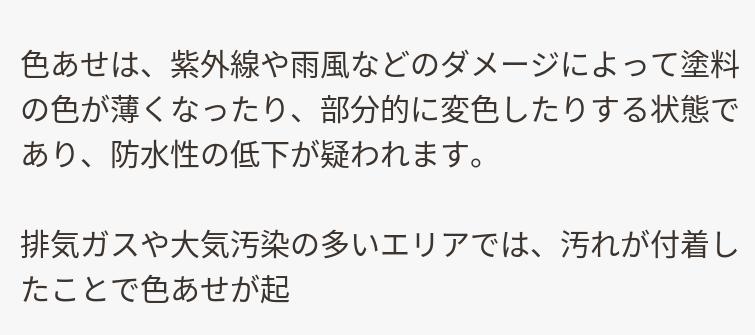色あせは、紫外線や雨風などのダメージによって塗料の色が薄くなったり、部分的に変色したりする状態であり、防水性の低下が疑われます。

排気ガスや大気汚染の多いエリアでは、汚れが付着したことで色あせが起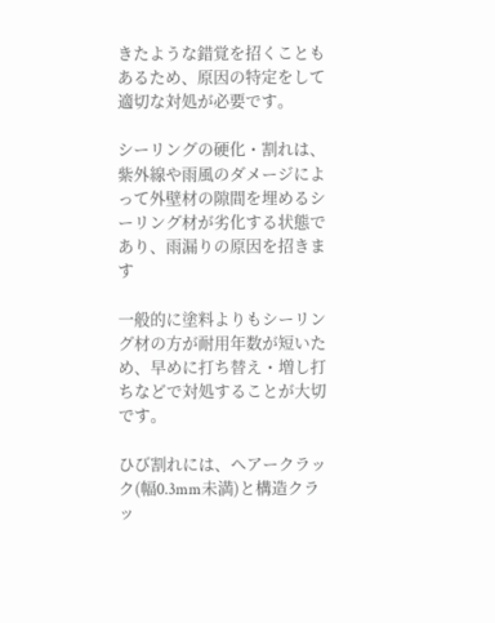きたような錯覚を招くこともあるため、原因の特定をして適切な対処が必要です。

シーリングの硬化・割れは、紫外線や雨風のダメージによって外壁材の隙間を埋めるシーリング材が劣化する状態であり、雨漏りの原因を招きます

一般的に塗料よりもシーリング材の方が耐用年数が短いため、早めに打ち替え・増し打ちなどで対処することが大切です。

ひび割れには、ヘアークラック(幅0.3mm未満)と構造クラッ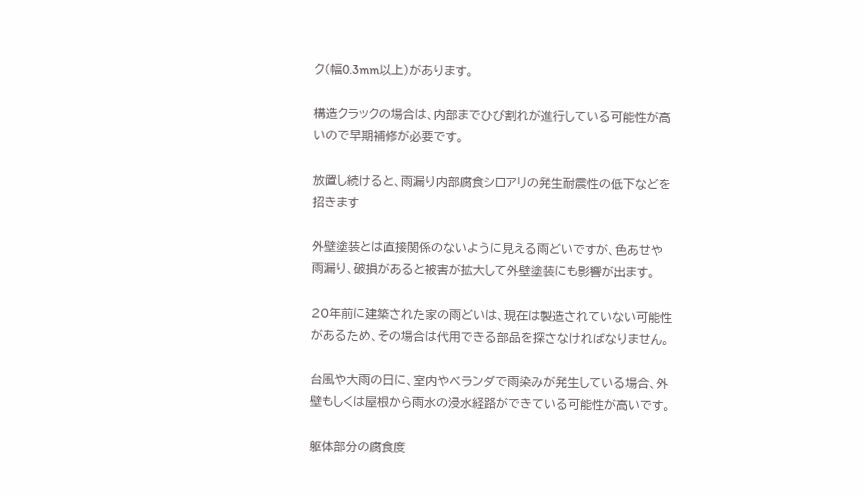ク(幅0.3mm以上)があります。

構造クラックの場合は、内部までひび割れが進行している可能性が高いので早期補修が必要です。

放置し続けると、雨漏り内部腐食シロアリの発生耐震性の低下などを招きます

外壁塗装とは直接関係のないように見える雨どいですが、色あせや雨漏り、破損があると被害が拡大して外壁塗装にも影響が出ます。

20年前に建築された家の雨どいは、現在は製造されていない可能性があるため、その場合は代用できる部品を探さなければなりません。

台風や大雨の日に、室内やベランダで雨染みが発生している場合、外壁もしくは屋根から雨水の浸水経路ができている可能性が高いです。

躯体部分の腐食度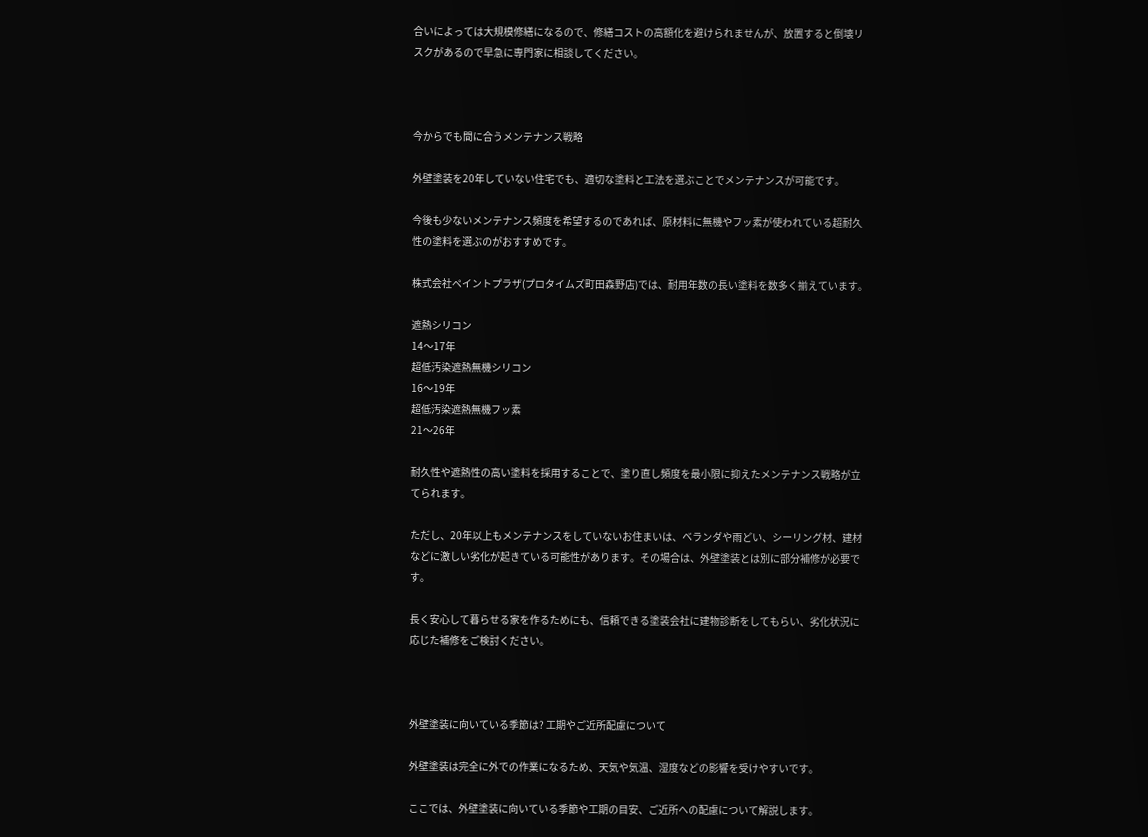合いによっては大規模修繕になるので、修繕コストの高額化を避けられませんが、放置すると倒壊リスクがあるので早急に専門家に相談してください。



今からでも間に合うメンテナンス戦略

外壁塗装を20年していない住宅でも、適切な塗料と工法を選ぶことでメンテナンスが可能です。

今後も少ないメンテナンス頻度を希望するのであれば、原材料に無機やフッ素が使われている超耐久性の塗料を選ぶのがおすすめです。

株式会社ペイントプラザ(プロタイムズ町田森野店)では、耐用年数の長い塗料を数多く揃えています。

遮熱シリコン
14〜17年
超低汚染遮熱無機シリコン
16〜19年
超低汚染遮熱無機フッ素
21〜26年

耐久性や遮熱性の高い塗料を採用することで、塗り直し頻度を最小限に抑えたメンテナンス戦略が立てられます。

ただし、20年以上もメンテナンスをしていないお住まいは、ベランダや雨どい、シーリング材、建材などに激しい劣化が起きている可能性があります。その場合は、外壁塗装とは別に部分補修が必要です。

長く安心して暮らせる家を作るためにも、信頼できる塗装会社に建物診断をしてもらい、劣化状況に応じた補修をご検討ください。



外壁塗装に向いている季節は? 工期やご近所配慮について

外壁塗装は完全に外での作業になるため、天気や気温、湿度などの影響を受けやすいです。

ここでは、外壁塗装に向いている季節や工期の目安、ご近所への配慮について解説します。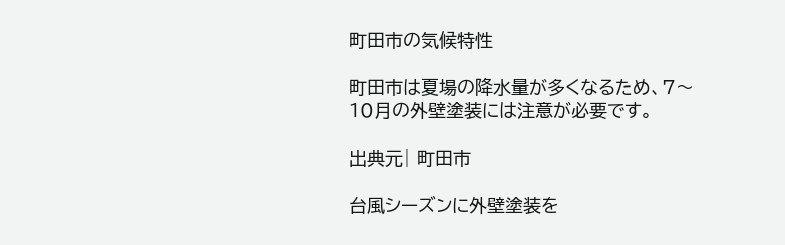町田市の気候特性

町田市は夏場の降水量が多くなるため、7〜10月の外壁塗装には注意が必要です。

出典元| 町田市

台風シーズンに外壁塗装を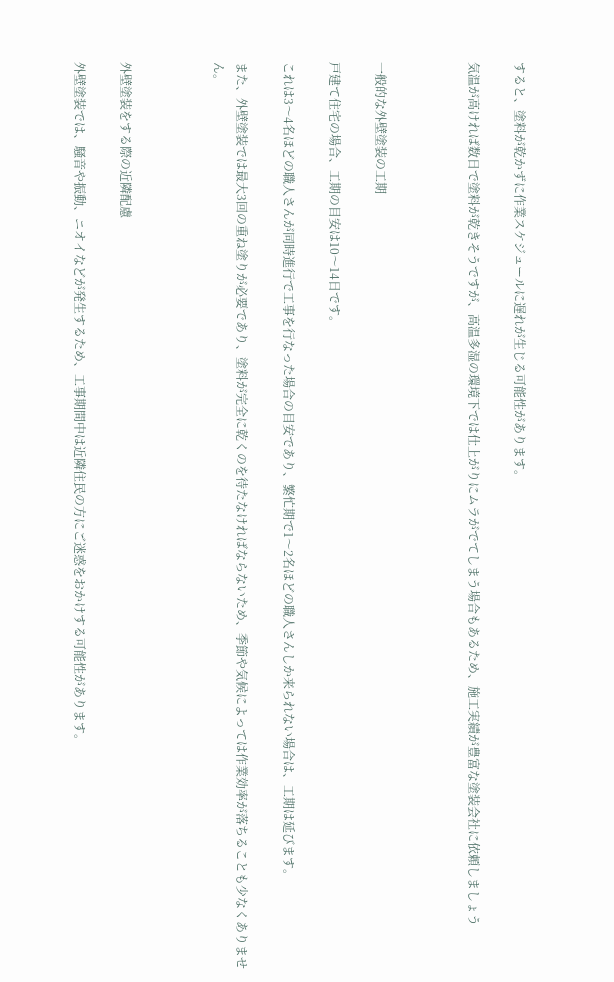すると、塗料が乾かずに作業スケジュールに遅れが生じる可能性があります。

気温が高ければ数日で塗料が乾きそうですが、高温多湿の環境下では仕上がりにムラがでてしまう場合もあるため、施工実績が豊富な塗装会社に依頼しましょう



一般的な外壁塗装の工期

戸建て住宅の場合、工期の目安は10〜14日です。

これは3〜4名ほどの職人さんが同時進行で工事を行なった場合の目安であり、繁忙期で1〜2名ほどの職人さんしか来られない場合は、工期は延びます。

また、外壁塗装では最大3回の重ね塗りが必要であり、塗料が完全に乾くのを待たなければならないため、季節や気候によっては作業効率が落ちることも少なくありません。



外壁塗装をする際の近隣配慮

外壁塗装では、騒音や振動、ニオイなどが発生するため、工事期間中は近隣住民の方にご迷惑をおかけする可能性があります。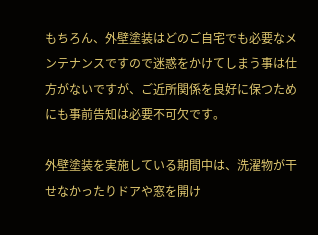もちろん、外壁塗装はどのご自宅でも必要なメンテナンスですので迷惑をかけてしまう事は仕方がないですが、ご近所関係を良好に保つためにも事前告知は必要不可欠です。

外壁塗装を実施している期間中は、洗濯物が干せなかったりドアや窓を開け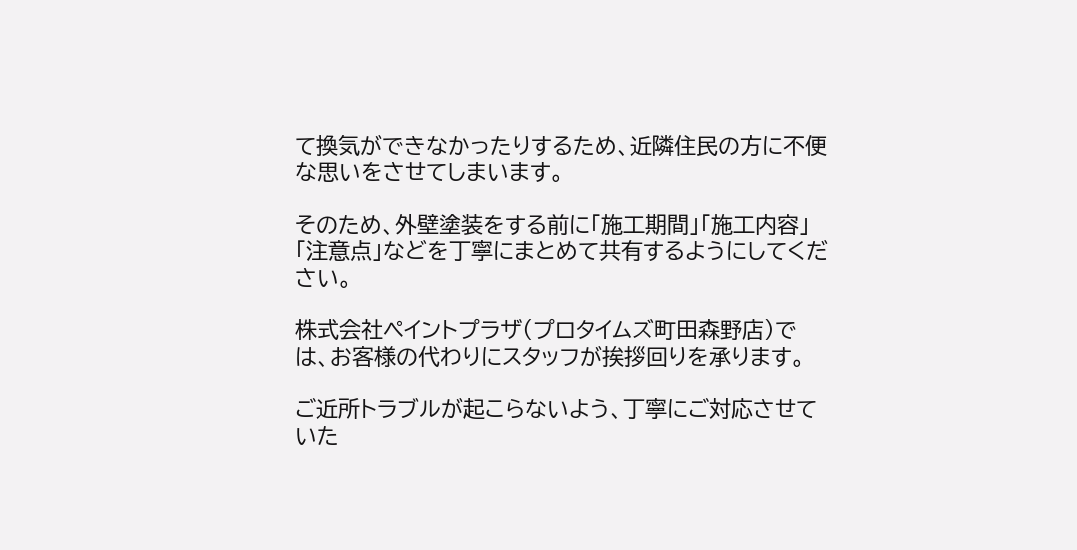て換気ができなかったりするため、近隣住民の方に不便な思いをさせてしまいます。

そのため、外壁塗装をする前に「施工期間」「施工内容」「注意点」などを丁寧にまとめて共有するようにしてください。

株式会社ペイントプラザ(プロタイムズ町田森野店)では、お客様の代わりにスタッフが挨拶回りを承ります。

ご近所トラブルが起こらないよう、丁寧にご対応させていた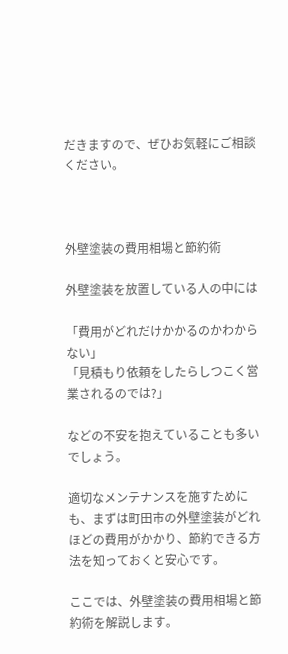だきますので、ぜひお気軽にご相談ください。



外壁塗装の費用相場と節約術

外壁塗装を放置している人の中には

「費用がどれだけかかるのかわからない」
「見積もり依頼をしたらしつこく営業されるのでは?」

などの不安を抱えていることも多いでしょう。

適切なメンテナンスを施すためにも、まずは町田市の外壁塗装がどれほどの費用がかかり、節約できる方法を知っておくと安心です。

ここでは、外壁塗装の費用相場と節約術を解説します。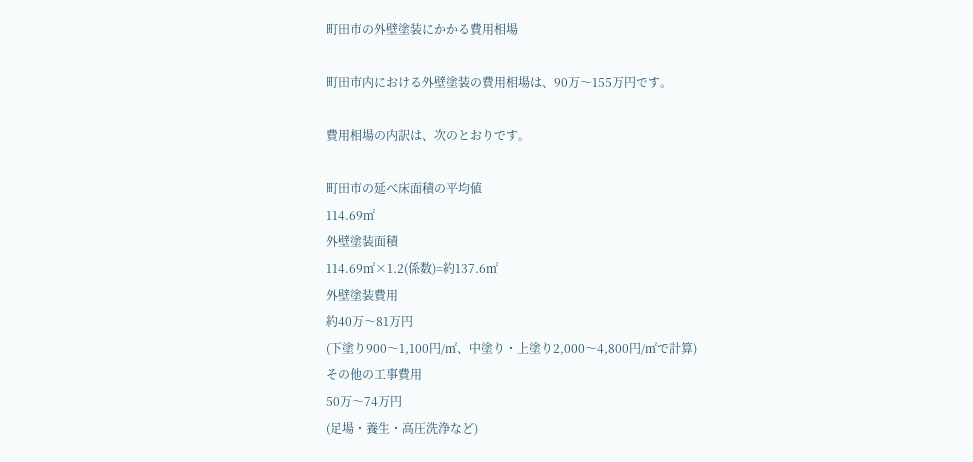町田市の外壁塗装にかかる費用相場

町田市内における外壁塗装の費用相場は、90万〜155万円です。

費用相場の内訳は、次のとおりです。

町田市の延べ床面積の平均値
114.69㎡
外壁塗装面積
114.69㎡×1.2(係数)=約137.6㎡
外壁塗装費用
約40万〜81万円
(下塗り900〜1,100円/㎡、中塗り・上塗り2,000〜4,800円/㎡で計算)
その他の工事費用
50万〜74万円
(足場・養生・高圧洗浄など)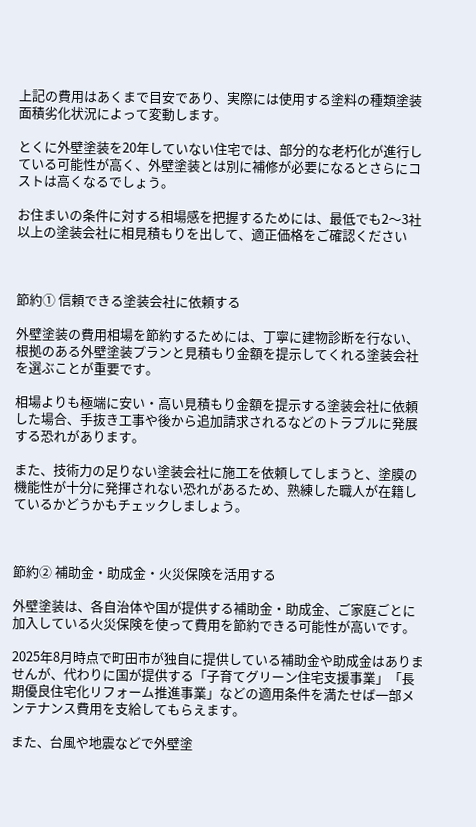上記の費用はあくまで目安であり、実際には使用する塗料の種類塗装面積劣化状況によって変動します。

とくに外壁塗装を20年していない住宅では、部分的な老朽化が進行している可能性が高く、外壁塗装とは別に補修が必要になるとさらにコストは高くなるでしょう。

お住まいの条件に対する相場感を把握するためには、最低でも2〜3社以上の塗装会社に相見積もりを出して、適正価格をご確認ください



節約① 信頼できる塗装会社に依頼する

外壁塗装の費用相場を節約するためには、丁寧に建物診断を行ない、根拠のある外壁塗装プランと見積もり金額を提示してくれる塗装会社を選ぶことが重要です。

相場よりも極端に安い・高い見積もり金額を提示する塗装会社に依頼した場合、手抜き工事や後から追加請求されるなどのトラブルに発展する恐れがあります。

また、技術力の足りない塗装会社に施工を依頼してしまうと、塗膜の機能性が十分に発揮されない恐れがあるため、熟練した職人が在籍しているかどうかもチェックしましょう。



節約② 補助金・助成金・火災保険を活用する

外壁塗装は、各自治体や国が提供する補助金・助成金、ご家庭ごとに加入している火災保険を使って費用を節約できる可能性が高いです。

2025年8月時点で町田市が独自に提供している補助金や助成金はありませんが、代わりに国が提供する「子育てグリーン住宅支援事業」「長期優良住宅化リフォーム推進事業」などの適用条件を満たせば一部メンテナンス費用を支給してもらえます。

また、台風や地震などで外壁塗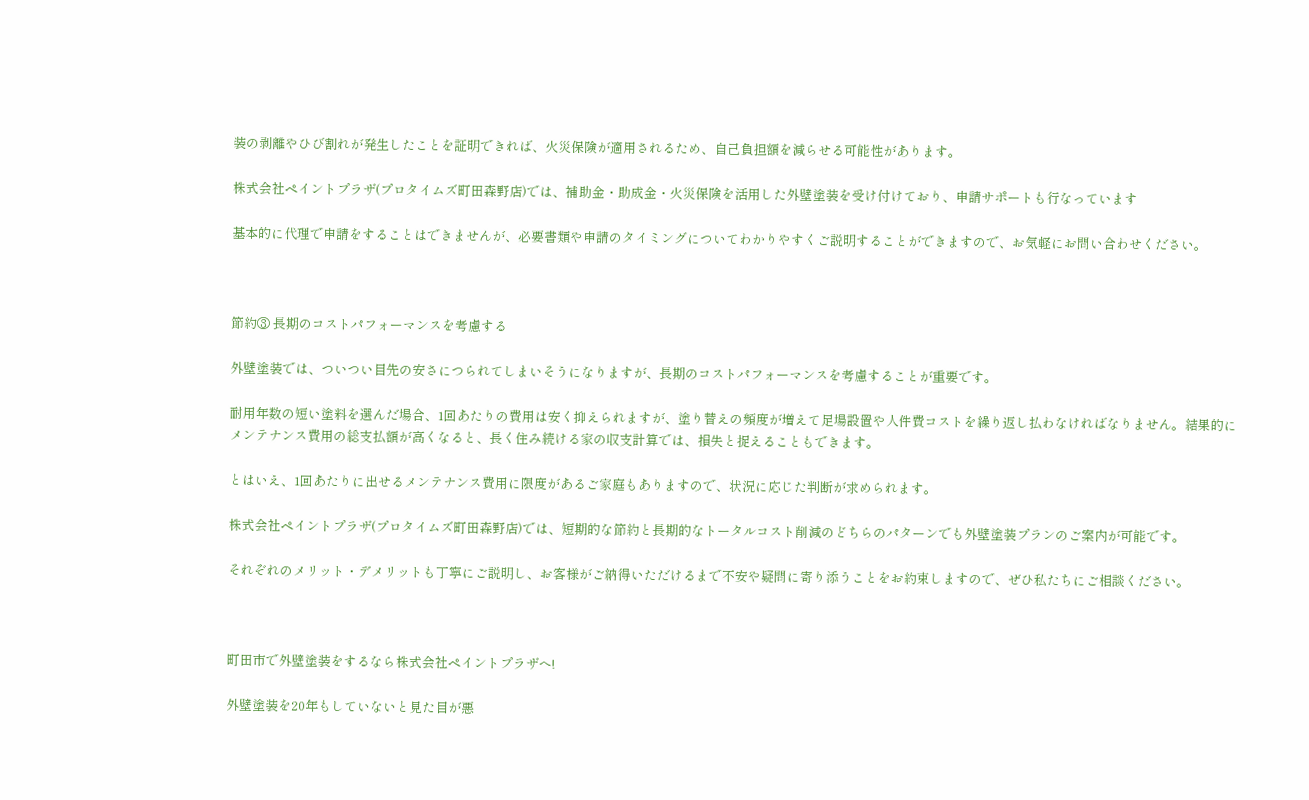装の剥離やひび割れが発生したことを証明できれば、火災保険が適用されるため、自己負担額を減らせる可能性があります。

株式会社ペイントプラザ(プロタイムズ町田森野店)では、補助金・助成金・火災保険を活用した外壁塗装を受け付けており、申請サポートも行なっています

基本的に代理で申請をすることはできませんが、必要書類や申請のタイミングについてわかりやすくご説明することができますので、お気軽にお問い合わせください。



節約③ 長期のコストパフォーマンスを考慮する

外壁塗装では、ついつい目先の安さにつられてしまいそうになりますが、長期のコストパフォーマンスを考慮することが重要です。

耐用年数の短い塗料を選んだ場合、1回あたりの費用は安く抑えられますが、塗り替えの頻度が増えて足場設置や人件費コストを繰り返し払わなければなりません。結果的にメンテナンス費用の総支払額が高くなると、長く住み続ける家の収支計算では、損失と捉えることもできます。

とはいえ、1回あたりに出せるメンテナンス費用に限度があるご家庭もありますので、状況に応じた判断が求められます。

株式会社ペイントプラザ(プロタイムズ町田森野店)では、短期的な節約と長期的なトータルコスト削減のどちらのパターンでも外壁塗装プランのご案内が可能です。

それぞれのメリット・デメリットも丁寧にご説明し、お客様がご納得いただけるまで不安や疑問に寄り添うことをお約束しますので、ぜひ私たちにご相談ください。



町田市で外壁塗装をするなら株式会社ペイントプラザへ!

外壁塗装を20年もしていないと見た目が悪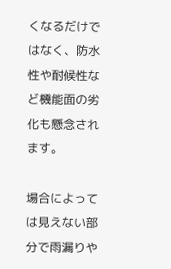くなるだけではなく、防水性や耐候性など機能面の劣化も懸念されます。

場合によっては見えない部分で雨漏りや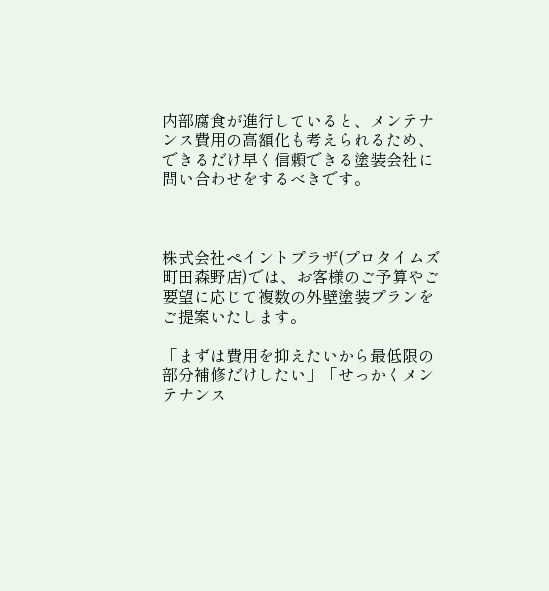内部腐食が進行していると、メンテナンス費用の高額化も考えられるため、できるだけ早く信頼できる塗装会社に問い合わせをするべきです。



株式会社ペイントプラザ(プロタイムズ町田森野店)では、お客様のご予算やご要望に応じて複数の外壁塗装プランをご提案いたします。

「まずは費用を抑えたいから最低限の部分補修だけしたい」「せっかくメンテナンス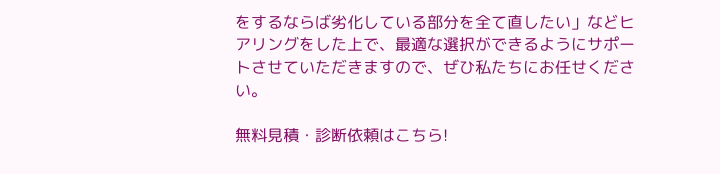をするならば劣化している部分を全て直したい」などヒアリングをした上で、最適な選択ができるようにサポートさせていただきますので、ぜひ私たちにお任せください。

無料見積・診断依頼はこちら!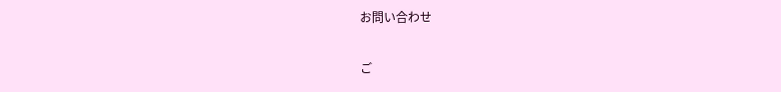お問い合わせ

ご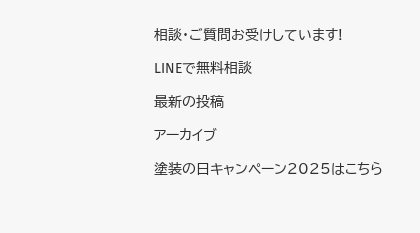相談・ご質問お受けしています!

LINEで無料相談

最新の投稿

アーカイブ

塗装の日キャンペーン2025はこちら